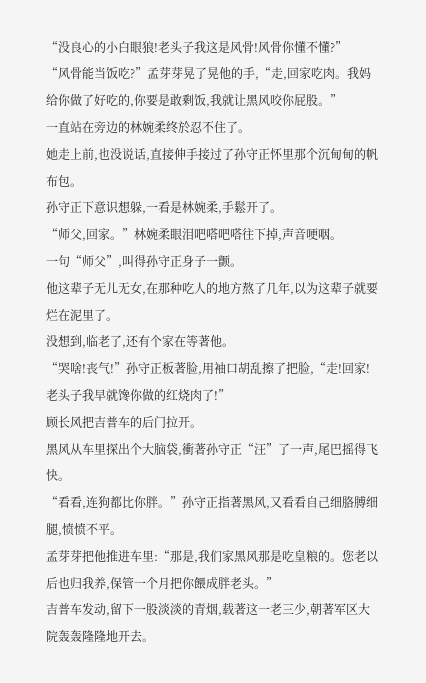“没良心的小白眼狼!老头子我这是风骨!风骨你懂不懂?”
“风骨能当饭吃?”孟芽芽晃了晃他的手,“走,回家吃肉。我妈给你做了好吃的,你要是敢剩饭,我就让黑风咬你屁股。”
一直站在旁边的林婉柔终於忍不住了。
她走上前,也没说话,直接伸手接过了孙守正怀里那个沉甸甸的帆布包。
孙守正下意识想躲,一看是林婉柔,手鬆开了。
“师父,回家。”林婉柔眼泪吧嗒吧嗒往下掉,声音哽咽。
一句“师父”,叫得孙守正身子一颤。
他这辈子无儿无女,在那种吃人的地方熬了几年,以为这辈子就要烂在泥里了。
没想到,临老了,还有个家在等著他。
“哭啥!丧气!”孙守正板著脸,用袖口胡乱擦了把脸,“走!回家!老头子我早就馋你做的红烧肉了!”
顾长风把吉普车的后门拉开。
黑风从车里探出个大脑袋,衝著孙守正“汪”了一声,尾巴摇得飞快。
“看看,连狗都比你胖。”孙守正指著黑风,又看看自己细胳膊细腿,愤愤不平。
孟芽芽把他推进车里:“那是,我们家黑风那是吃皇粮的。您老以后也归我养,保管一个月把你餵成胖老头。”
吉普车发动,留下一股淡淡的青烟,载著这一老三少,朝著军区大院轰轰隆隆地开去。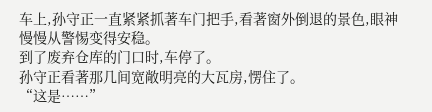车上,孙守正一直紧紧抓著车门把手,看著窗外倒退的景色,眼神慢慢从警惕变得安稳。
到了废弃仓库的门口时,车停了。
孙守正看著那几间宽敞明亮的大瓦房,愣住了。
“这是……”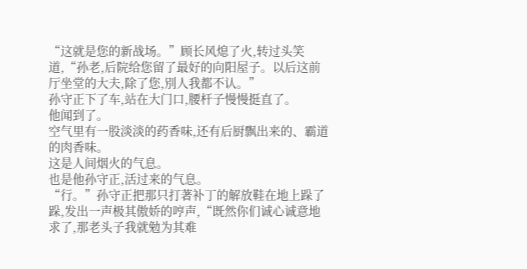“这就是您的新战场。”顾长风熄了火,转过头笑道,“孙老,后院给您留了最好的向阳屋子。以后这前厅坐堂的大夫,除了您,別人我都不认。”
孙守正下了车,站在大门口,腰杆子慢慢挺直了。
他闻到了。
空气里有一股淡淡的药香味,还有后厨飘出来的、霸道的肉香味。
这是人间烟火的气息。
也是他孙守正,活过来的气息。
“行。”孙守正把那只打著补丁的解放鞋在地上跺了跺,发出一声极其傲娇的哼声,“既然你们诚心诚意地求了,那老头子我就勉为其难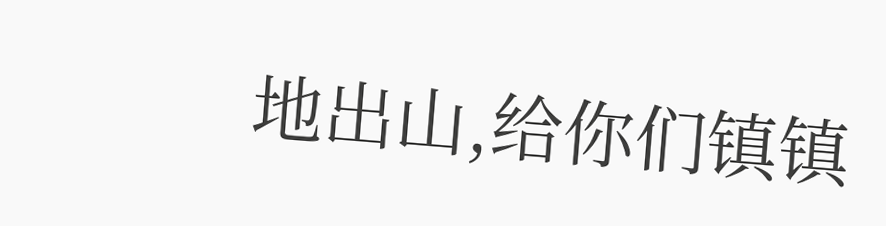地出山,给你们镇镇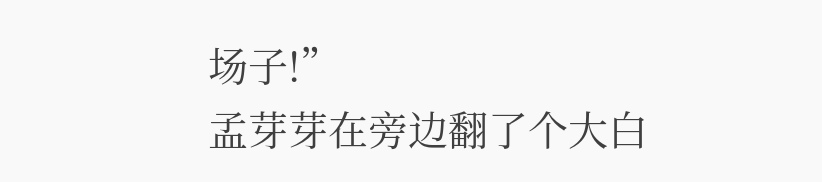场子!”
孟芽芽在旁边翻了个大白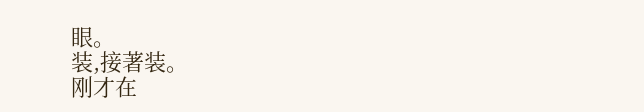眼。
装,接著装。
刚才在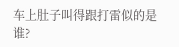车上肚子叫得跟打雷似的是谁?